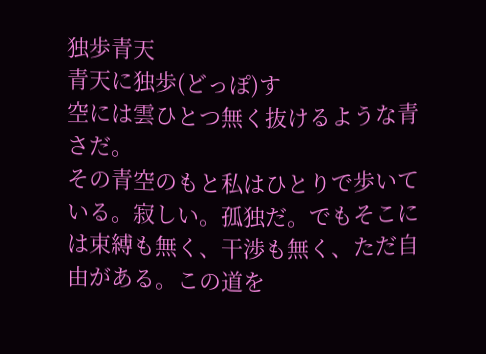独歩青天
青天に独歩(どっぽ)す
空には雲ひとつ無く抜けるような青さだ。
その青空のもと私はひとりで歩いている。寂しい。孤独だ。でもそこには束縛も無く、干渉も無く、ただ自由がある。この道を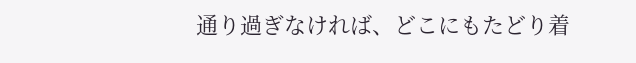通り過ぎなければ、どこにもたどり着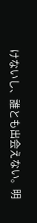けないし、誰とも出会えない。明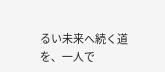るい未来へ続く道を、一人で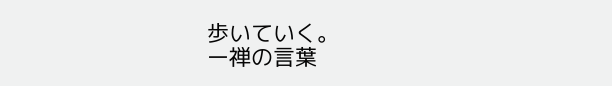歩いていく。
ー禅の言葉